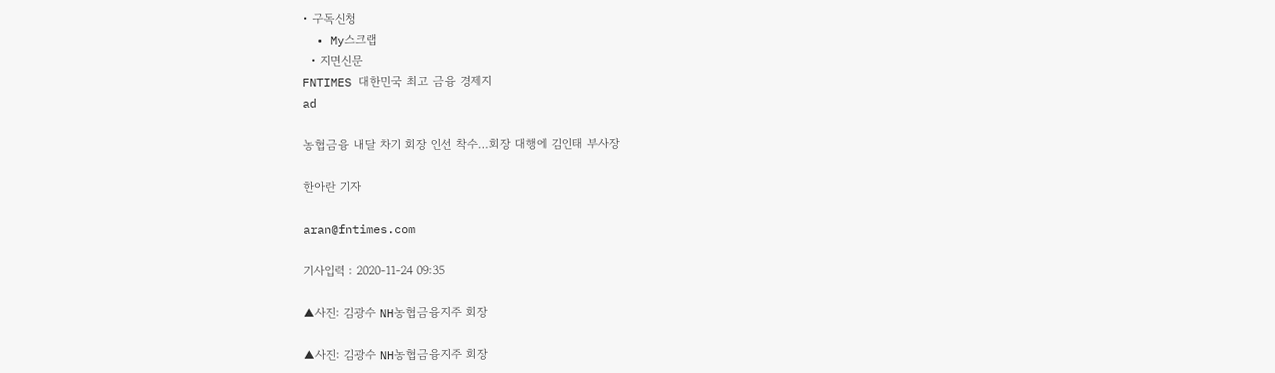• 구독신청
  • My스크랩
  • 지면신문
FNTIMES 대한민국 최고 금융 경제지
ad

농협금융 내달 차기 회장 인선 착수…회장 대행에 김인태 부사장

한아란 기자

aran@fntimes.com

기사입력 : 2020-11-24 09:35

▲사진: 김광수 NH농협금융지주 회장

▲사진: 김광수 NH농협금융지주 회장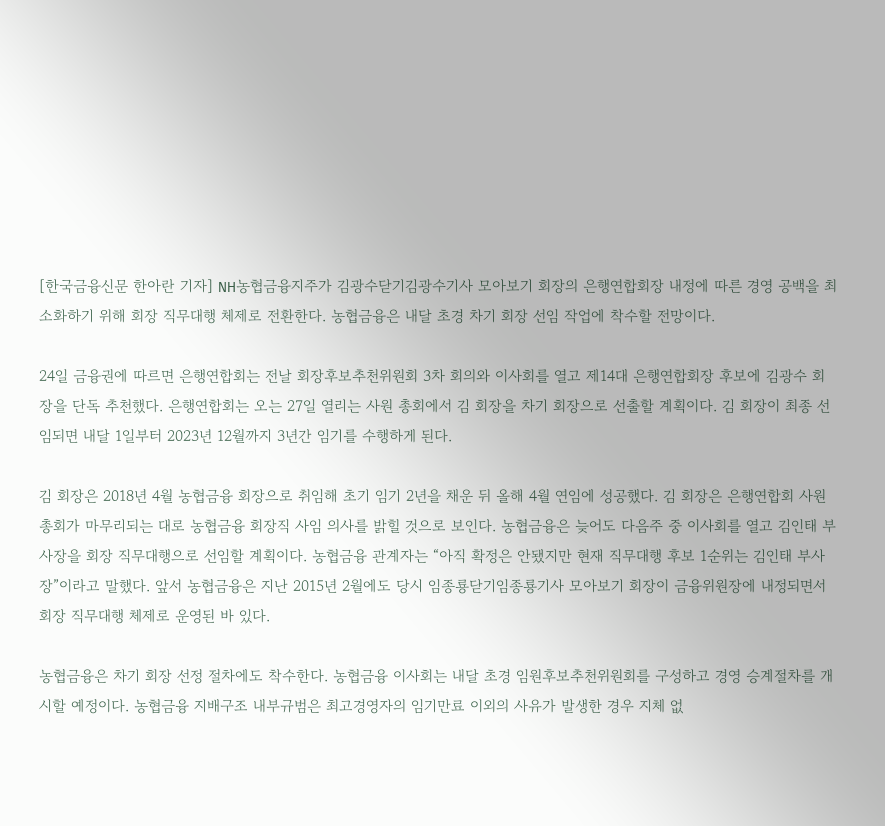[한국금융신문 한아란 기자] NH농협금융지주가 김광수닫기김광수기사 모아보기 회장의 은행연합회장 내정에 따른 경영 공백을 최소화하기 위해 회장 직무대행 체제로 전환한다. 농협금융은 내달 초경 차기 회장 선임 작업에 착수할 전망이다.

24일 금융권에 따르면 은행연합회는 전날 회장후보추천위원회 3차 회의와 이사회를 열고 제14대 은행연합회장 후보에 김광수 회장을 단독 추천했다. 은행연합회는 오는 27일 열리는 사원 총회에서 김 회장을 차기 회장으로 선출할 계획이다. 김 회장이 최종 선임되면 내달 1일부터 2023년 12월까지 3년간 임기를 수행하게 된다.

김 회장은 2018년 4월 농협금융 회장으로 취임해 초기 임기 2년을 채운 뒤 올해 4월 연임에 성공했다. 김 회장은 은행연합회 사원 총회가 마무리되는 대로 농협금융 회장직 사임 의사를 밝힐 것으로 보인다. 농협금융은 늦어도 다음주 중 이사회를 열고 김인태 부사장을 회장 직무대행으로 선임할 계획이다. 농협금융 관계자는 “아직 확정은 안됐지만 현재 직무대행 후보 1순위는 김인태 부사장”이라고 말했다. 앞서 농협금융은 지난 2015년 2월에도 당시 임종룡닫기임종룡기사 모아보기 회장이 금융위원장에 내정되면서 회장 직무대행 체제로 운영된 바 있다.

농협금융은 차기 회장 선정 절차에도 착수한다. 농협금융 이사회는 내달 초경 임원후보추천위원회를 구성하고 경영 승계절차를 개시할 예정이다. 농협금융 지배구조 내부규범은 최고경영자의 임기만료 이외의 사유가 발생한 경우 지체 없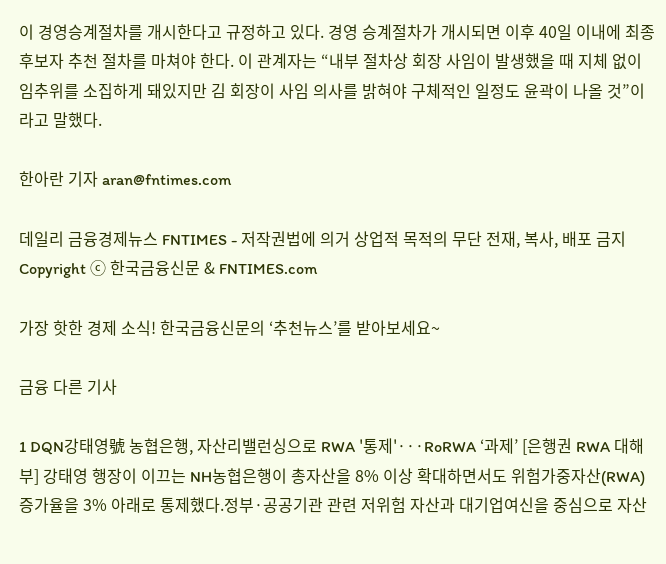이 경영승계절차를 개시한다고 규정하고 있다. 경영 승계절차가 개시되면 이후 40일 이내에 최종 후보자 추천 절차를 마쳐야 한다. 이 관계자는 “내부 절차상 회장 사임이 발생했을 때 지체 없이 임추위를 소집하게 돼있지만 김 회장이 사임 의사를 밝혀야 구체적인 일정도 윤곽이 나올 것”이라고 말했다.

한아란 기자 aran@fntimes.com

데일리 금융경제뉴스 FNTIMES - 저작권법에 의거 상업적 목적의 무단 전재, 복사, 배포 금지
Copyright ⓒ 한국금융신문 & FNTIMES.com

가장 핫한 경제 소식! 한국금융신문의 ‘추천뉴스’를 받아보세요~

금융 다른 기사

1 DQN강태영號 농협은행, 자산리밸런싱으로 RWA '통제'···RoRWA ‘과제’ [은행권 RWA 대해부] 강태영 행장이 이끄는 NH농협은행이 총자산을 8% 이상 확대하면서도 위험가중자산(RWA) 증가율을 3% 아래로 통제했다.정부·공공기관 관련 저위험 자산과 대기업여신을 중심으로 자산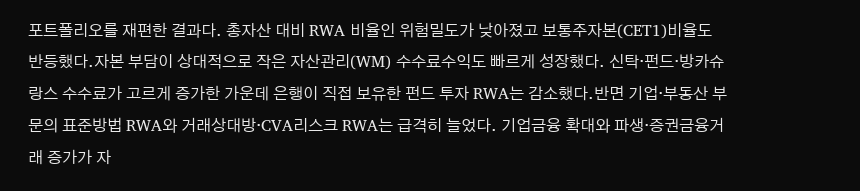포트폴리오를 재편한 결과다. 총자산 대비 RWA 비율인 위험밀도가 낮아졌고 보통주자본(CET1)비율도 반등했다.자본 부담이 상대적으로 작은 자산관리(WM) 수수료수익도 빠르게 성장했다. 신탁·펀드·방카슈랑스 수수료가 고르게 증가한 가운데 은행이 직접 보유한 펀드 투자 RWA는 감소했다.반면 기업·부동산 부문의 표준방법 RWA와 거래상대방·CVA리스크 RWA는 급격히 늘었다. 기업금융 확대와 파생·증권금융거래 증가가 자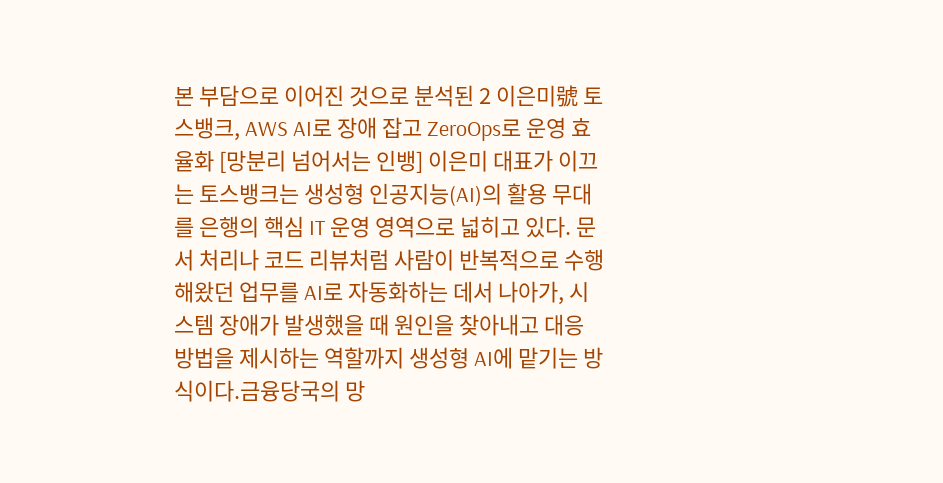본 부담으로 이어진 것으로 분석된 2 이은미號 토스뱅크, AWS AI로 장애 잡고 ZeroOps로 운영 효율화 [망분리 넘어서는 인뱅] 이은미 대표가 이끄는 토스뱅크는 생성형 인공지능(AI)의 활용 무대를 은행의 핵심 IT 운영 영역으로 넓히고 있다. 문서 처리나 코드 리뷰처럼 사람이 반복적으로 수행해왔던 업무를 AI로 자동화하는 데서 나아가, 시스템 장애가 발생했을 때 원인을 찾아내고 대응 방법을 제시하는 역할까지 생성형 AI에 맡기는 방식이다.금융당국의 망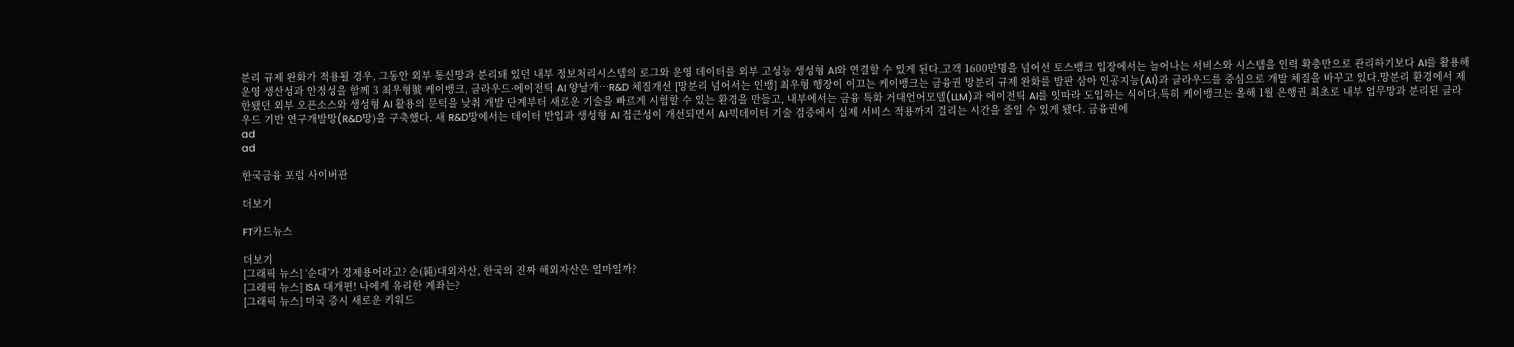분리 규제 완화가 적용될 경우, 그동안 외부 통신망과 분리돼 있던 내부 정보처리시스템의 로그와 운영 데이터를 외부 고성능 생성형 AI와 연결할 수 있게 된다.고객 1600만명을 넘어선 토스뱅크 입장에서는 늘어나는 서비스와 시스템을 인력 확충만으로 관리하기보다 AI를 활용해 운영 생산성과 안정성을 함께 3 최우형號 케이뱅크, 클라우드·에이전틱 AI 양날개…R&D 체질개선 [망분리 넘어서는 인뱅] 최우형 행장이 이끄는 케이뱅크는 금융권 망분리 규제 완화를 발판 삼아 인공지능(AI)과 클라우드를 중심으로 개발 체질을 바꾸고 있다.망분리 환경에서 제한됐던 외부 오픈소스와 생성형 AI 활용의 문턱을 낮춰 개발 단계부터 새로운 기술을 빠르게 시험할 수 있는 환경을 만들고, 내부에서는 금융 특화 거대언어모델(LLM)과 에이전틱 AI를 잇따라 도입하는 식이다.특히 케이뱅크는 올해 1월 은행권 최초로 내부 업무망과 분리된 클라우드 기반 연구개발망(R&D망)을 구축했다. 새 R&D망에서는 데이터 반입과 생성형 AI 접근성이 개선되면서 AI·빅데이터 기술 검증에서 실제 서비스 적용까지 걸리는 시간을 줄일 수 있게 됐다. 금융권에
ad
ad

한국금융 포럼 사이버관

더보기

FT카드뉴스

더보기
[그래픽 뉴스] ‘순대’가 경제용어라고? 순(純)대외자산, 한국의 진짜 해외자산은 얼마일까?
[그래픽 뉴스] ISA 대개편! 나에게 유리한 계좌는?
[그래픽 뉴스] 미국 증시 새로운 키워드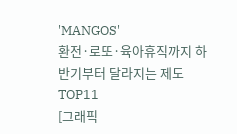'MANGOS'
환전·로또·육아휴직까지 하반기부터 달라지는 제도 TOP11
[그래픽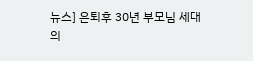뉴스] 은퇴후 30년 부모님 세대의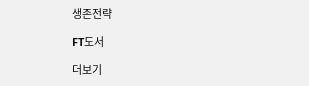생존전략

FT도서

더보기